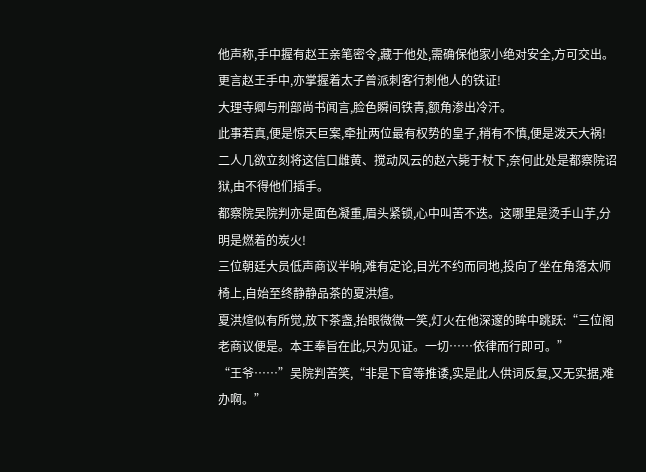他声称,手中握有赵王亲笔密令,藏于他处,需确保他家小绝对安全,方可交出。
更言赵王手中,亦掌握着太子曾派刺客行刺他人的铁证!
大理寺卿与刑部尚书闻言,脸色瞬间铁青,额角渗出冷汗。
此事若真,便是惊天巨案,牵扯两位最有权势的皇子,稍有不慎,便是泼天大祸!
二人几欲立刻将这信口雌黄、搅动风云的赵六毙于杖下,奈何此处是都察院诏狱,由不得他们插手。
都察院吴院判亦是面色凝重,眉头紧锁,心中叫苦不迭。这哪里是烫手山芋,分明是燃着的炭火!
三位朝廷大员低声商议半晌,难有定论,目光不约而同地,投向了坐在角落太师椅上,自始至终静静品茶的夏洪煊。
夏洪煊似有所觉,放下茶盏,抬眼微微一笑,灯火在他深邃的眸中跳跃:“三位阁老商议便是。本王奉旨在此,只为见证。一切……依律而行即可。”
“王爷……”吴院判苦笑,“非是下官等推诿,实是此人供词反复,又无实据,难办啊。”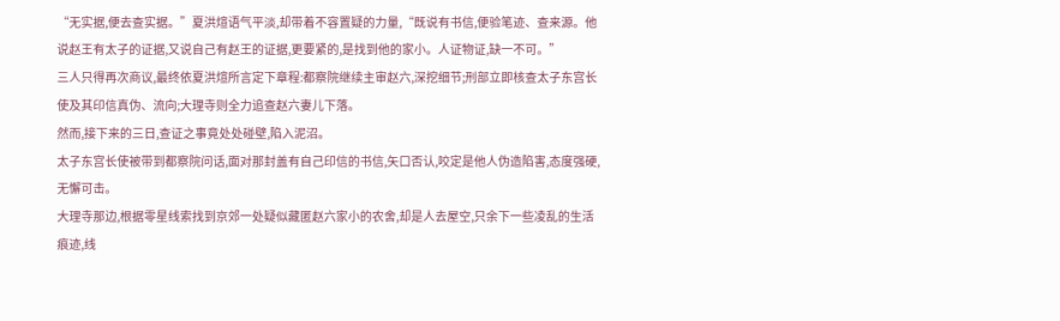“无实据,便去查实据。”夏洪煊语气平淡,却带着不容置疑的力量,“既说有书信,便验笔迹、查来源。他说赵王有太子的证据,又说自己有赵王的证据,更要紧的,是找到他的家小。人证物证,缺一不可。”
三人只得再次商议,最终依夏洪煊所言定下章程:都察院继续主审赵六,深挖细节;刑部立即核查太子东宫长使及其印信真伪、流向;大理寺则全力追查赵六妻儿下落。
然而,接下来的三日,查证之事竟处处碰壁,陷入泥沼。
太子东宫长使被带到都察院问话,面对那封盖有自己印信的书信,矢口否认,咬定是他人伪造陷害,态度强硬,无懈可击。
大理寺那边,根据零星线索找到京郊一处疑似藏匿赵六家小的农舍,却是人去屋空,只余下一些凌乱的生活痕迹,线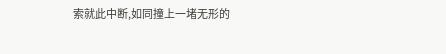索就此中断,如同撞上一堵无形的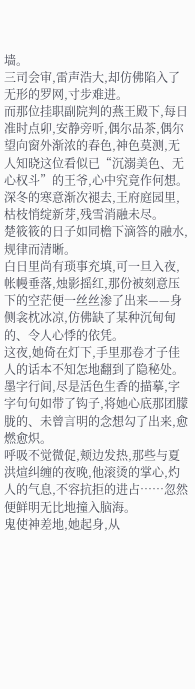墙。
三司会审,雷声浩大,却仿佛陷入了无形的罗网,寸步难进。
而那位挂职副院判的燕王殿下,每日准时点卯,安静旁听,偶尔品茶,偶尔望向窗外渐浓的春色,神色莫测,无人知晓这位看似已“沉溺美色、无心权斗”的王爷,心中究竟作何想。
深冬的寒意渐次褪去,王府庭园里,枯枝悄绽新芽,残雪消融未尽。
楚筱筱的日子如同檐下滴答的融水,规律而清晰。
白日里尚有琐事充填,可一旦入夜,帐幔垂落,烛影摇红,那份被刻意压下的空茫便一丝丝渗了出来——身侧衾枕冰凉,仿佛缺了某种沉甸甸的、令人心悸的依凭。
这夜,她倚在灯下,手里那卷才子佳人的话本不知怎地翻到了隐秘处。
墨字行间,尽是活色生香的描摹,字字句句如带了钩子,将她心底那团朦胧的、未曾言明的念想勾了出来,愈燃愈炽。
呼吸不觉微促,颊边发热,那些与夏洪煊纠缠的夜晚,他滚烫的掌心,灼人的气息,不容抗拒的进占……忽然便鲜明无比地撞入脑海。
鬼使神差地,她起身,从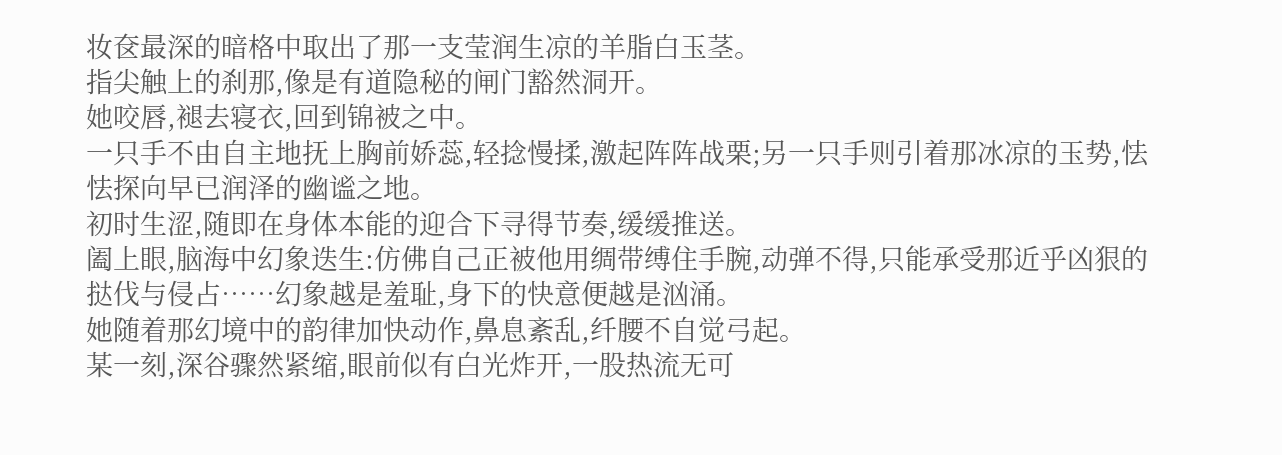妆奁最深的暗格中取出了那一支莹润生凉的羊脂白玉茎。
指尖触上的刹那,像是有道隐秘的闸门豁然洞开。
她咬唇,褪去寝衣,回到锦被之中。
一只手不由自主地抚上胸前娇蕊,轻捻慢揉,激起阵阵战栗;另一只手则引着那冰凉的玉势,怯怯探向早已润泽的幽谧之地。
初时生涩,随即在身体本能的迎合下寻得节奏,缓缓推送。
阖上眼,脑海中幻象迭生:仿佛自己正被他用绸带缚住手腕,动弹不得,只能承受那近乎凶狠的挞伐与侵占……幻象越是羞耻,身下的快意便越是汹涌。
她随着那幻境中的韵律加快动作,鼻息紊乱,纤腰不自觉弓起。
某一刻,深谷骤然紧缩,眼前似有白光炸开,一股热流无可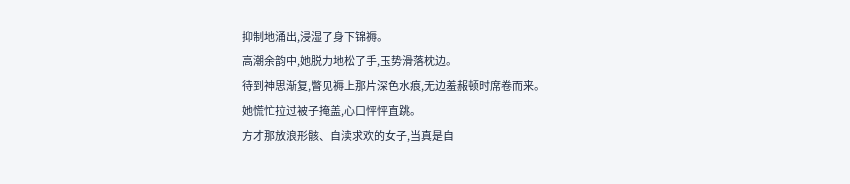抑制地涌出,浸湿了身下锦褥。
高潮余韵中,她脱力地松了手,玉势滑落枕边。
待到神思渐复,瞥见褥上那片深色水痕,无边羞赧顿时席卷而来。
她慌忙拉过被子掩盖,心口怦怦直跳。
方才那放浪形骸、自渎求欢的女子,当真是自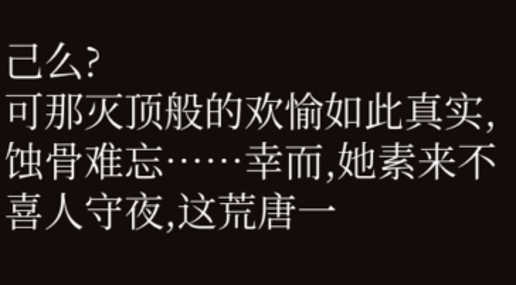己么?
可那灭顶般的欢愉如此真实,蚀骨难忘……幸而,她素来不喜人守夜,这荒唐一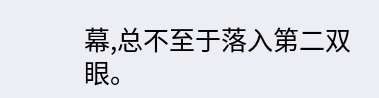幕,总不至于落入第二双眼。